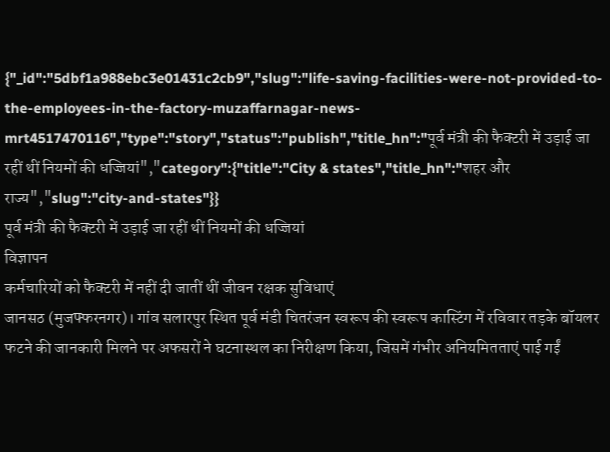{"_id":"5dbf1a988ebc3e01431c2cb9","slug":"life-saving-facilities-were-not-provided-to-the-employees-in-the-factory-muzaffarnagar-news-mrt4517470116","type":"story","status":"publish","title_hn":"पूर्व मंत्री की फैक्टरी में उड़ाई जा रहीं थीं नियमों की धज्जियां","category":{"title":"City & states","title_hn":"शहर और राज्य","slug":"city-and-states"}}
पूर्व मंत्री की फैक्टरी में उड़ाई जा रहीं थीं नियमों की धज्जियां
विज्ञापन
कर्मचारियों को फैक्टरी में नहीं दी जातीं थीं जीवन रक्षक सुविधाएं
जानसठ (मुजफ्फरनगर)। गांव सलारपुर स्थित पूर्व मंडी चितरंजन स्वरूप की स्वरूप कास्टिंग में रविवार तड़के बॉयलर फटने की जानकारी मिलने पर अफसरों ने घटनास्थल का निरीक्षण किया, जिसमें गंभीर अनियमितताएं पाई गईं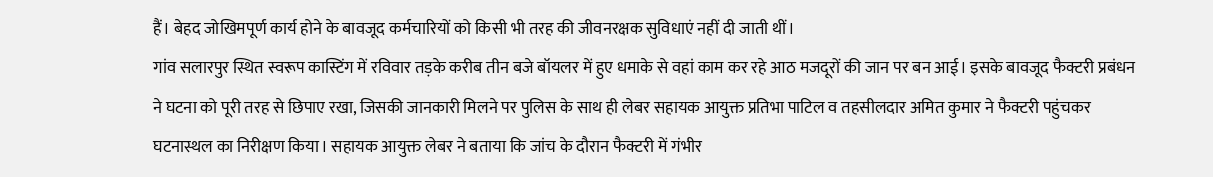हैं। बेहद जोखिमपूर्ण कार्य होने के बावजूद कर्मचारियों को किसी भी तरह की जीवनरक्षक सुविधाएं नहीं दी जाती थीं।
गांव सलारपुर स्थित स्वरूप कास्टिंग में रविवार तड़के करीब तीन बजे बॉयलर में हुए धमाके से वहां काम कर रहे आठ मजदूरों की जान पर बन आई। इसके बावजूद फैक्टरी प्रबंधन ने घटना को पूरी तरह से छिपाए रखा, जिसकी जानकारी मिलने पर पुलिस के साथ ही लेबर सहायक आयुक्त प्रतिभा पाटिल व तहसीलदार अमित कुमार ने फैक्टरी पहुंचकर घटनास्थल का निरीक्षण किया। सहायक आयुक्त लेबर ने बताया कि जांच के दौरान फैक्टरी में गंभीर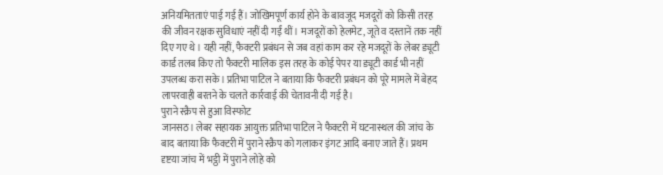अनियमितताएं पाई गई हैं। जोखिमपूर्ण कार्य होने के बावजूद मजदूरों को किसी तरह की जीवन रक्षक सुविधाएं नहीं दी गईं थीं। मजदूरों को हेलमेट, जूते व दस्तानें तक नहीं दिए गए थे। यही नहीं, फैक्टरी प्रबंधन से जब वहां काम कर रहे मजदूरों के लेबर ड्यूटी कार्ड तलब किए तो फैक्टरी मालिक इस तरह के कोई पेपर या ड्यूटी कार्ड भी नहीं उपलब्ध करा सके। प्रतिभा पाटिल ने बताया कि फैक्टरी प्रबंधन को पूरे मामले में बेहद लापरवाही बरतने के चलते कार्रवाई की चेतावनी दी गई है।
पुराने स्क्रैप से हुआ विस्फोट
जानसठ। लेबर सहायक आयुक्त प्रतिभा पाटिल ने फैक्टरी में घटनास्थल की जांच के बाद बताया कि फैक्टरी में पुराने स्क्रैप को गलाकर इंगट आदि बनाए जाते हैं। प्रथम दृष्टया जांच में भट्ठी में पुराने लोहे को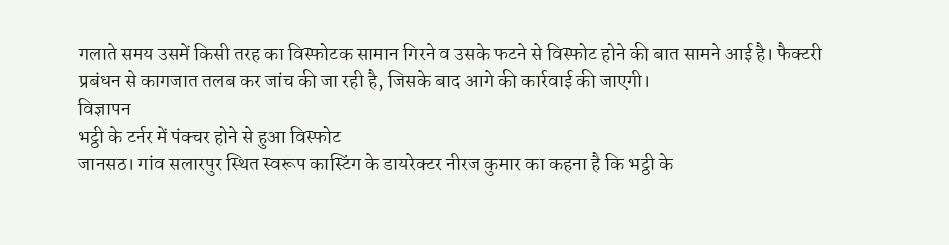गलाते समय उसमें किसी तरह का विस्फोटक सामान गिरने व उसके फटने से विस्फोट होने की बात सामने आई है। फैक्टरी प्रबंधन से कागजात तलब कर जांच की जा रही है, जिसके बाद आगे की कार्रवाई की जाएगी।
विज्ञापन
भट्ठी के टर्नर में पंक्चर होने से हुआ विस्फोट
जानसठ। गांव सलारपुर स्थित स्वरूप कास्टिंग के डायरेक्टर नीरज कुमार का कहना है कि भट्ठी के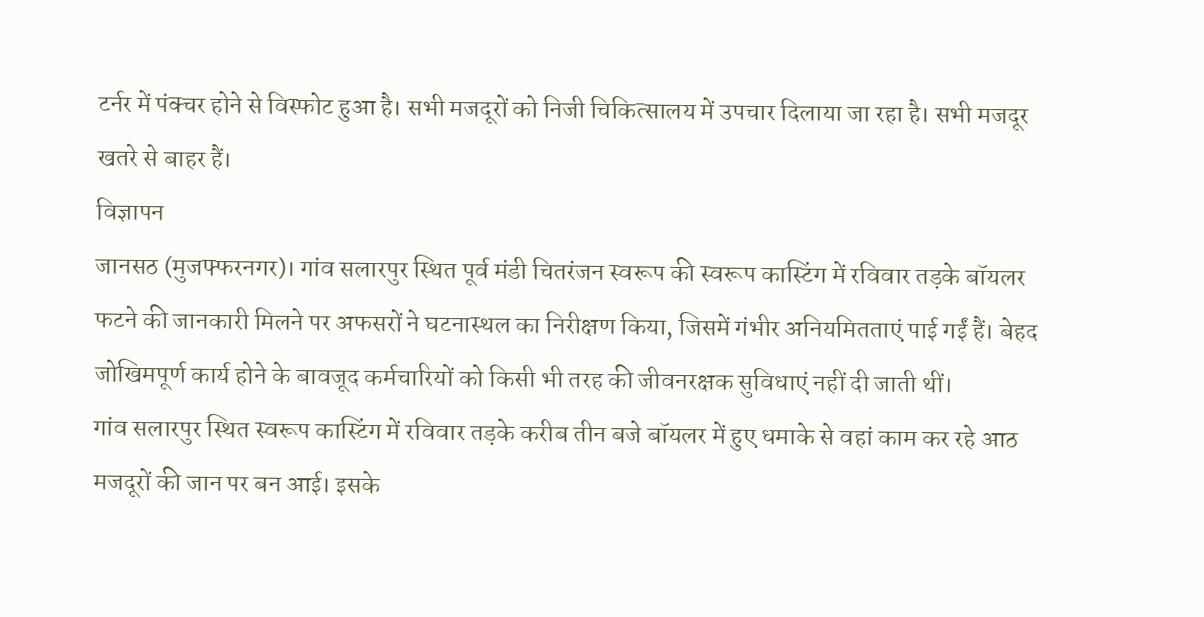टर्नर में पंक्चर होने से विस्फोट हुआ है। सभी मजदूरों को निजी चिकित्सालय में उपचार दिलाया जा रहा है। सभी मजदूर खतरे से बाहर हैं।
विज्ञापन
जानसठ (मुजफ्फरनगर)। गांव सलारपुर स्थित पूर्व मंडी चितरंजन स्वरूप की स्वरूप कास्टिंग में रविवार तड़के बॉयलर फटने की जानकारी मिलने पर अफसरों ने घटनास्थल का निरीक्षण किया, जिसमें गंभीर अनियमितताएं पाई गईं हैं। बेहद जोखिमपूर्ण कार्य होने के बावजूद कर्मचारियों को किसी भी तरह की जीवनरक्षक सुविधाएं नहीं दी जाती थीं।
गांव सलारपुर स्थित स्वरूप कास्टिंग में रविवार तड़के करीब तीन बजे बॉयलर में हुए धमाके से वहां काम कर रहे आठ मजदूरों की जान पर बन आई। इसके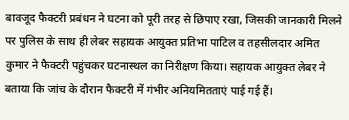बावजूद फैक्टरी प्रबंधन ने घटना को पूरी तरह से छिपाए रखा, जिसकी जानकारी मिलने पर पुलिस के साथ ही लेबर सहायक आयुक्त प्रतिभा पाटिल व तहसीलदार अमित कुमार ने फैक्टरी पहुंचकर घटनास्थल का निरीक्षण किया। सहायक आयुक्त लेबर ने बताया कि जांच के दौरान फैक्टरी में गंभीर अनियमितताएं पाई गई हैं।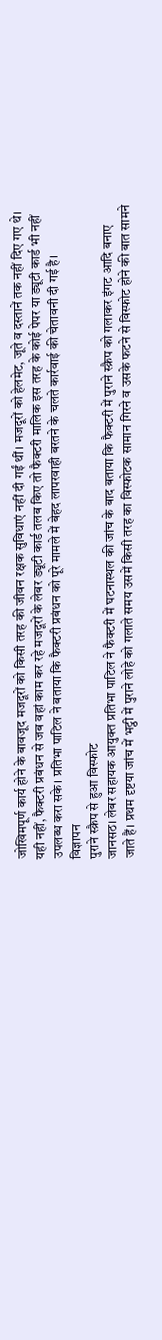जोखिमपूर्ण कार्य होने के बावजूद मजदूरों को किसी तरह की जीवन रक्षक सुविधाएं नहीं दी गईं थीं। मजदूरों को हेलमेट, जूते व दस्तानें तक नहीं दिए गए थे। यही नहीं, फैक्टरी प्रबंधन से जब वहां काम कर रहे मजदूरों के लेबर ड्यूटी कार्ड तलब किए तो फैक्टरी मालिक इस तरह के कोई पेपर या ड्यूटी कार्ड भी नहीं उपलब्ध करा सके। प्रतिभा पाटिल ने बताया कि फैक्टरी प्रबंधन को पूरे मामले में बेहद लापरवाही बरतने के चलते कार्रवाई की चेतावनी दी गई है।
विज्ञापन
पुराने स्क्रैप से हुआ विस्फोट
जानसठ। लेबर सहायक आयुक्त प्रतिभा पाटिल ने फैक्टरी में घटनास्थल की जांच के बाद बताया कि फैक्टरी में पुराने स्क्रैप को गलाकर इंगट आदि बनाए जाते हैं। प्रथम दृष्टया जांच में भट्ठी में पुराने लोहे को गलाते समय उसमें किसी तरह का विस्फोटक सामान गिरने व उसके फटने से विस्फोट होने की बात सामने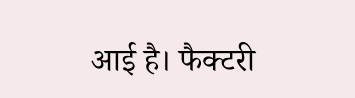आई है। फैक्टरी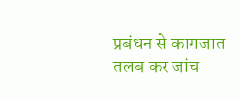प्रबंधन से कागजात तलब कर जांच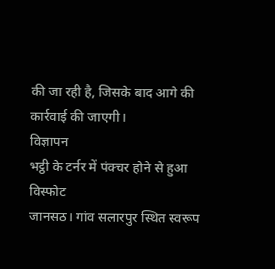की जा रही है, जिसके बाद आगे की कार्रवाई की जाएगी।
विज्ञापन
भट्ठी के टर्नर में पंक्चर होने से हुआ विस्फोट
जानसठ। गांव सलारपुर स्थित स्वरूप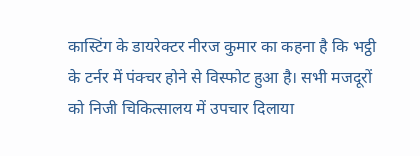कास्टिंग के डायरेक्टर नीरज कुमार का कहना है कि भट्ठी के टर्नर में पंक्चर होने से विस्फोट हुआ है। सभी मजदूरों को निजी चिकित्सालय में उपचार दिलाया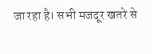जा रहा है। सभी मजदूर खतरे से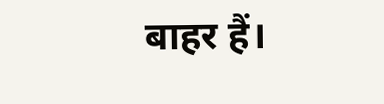बाहर हैं।